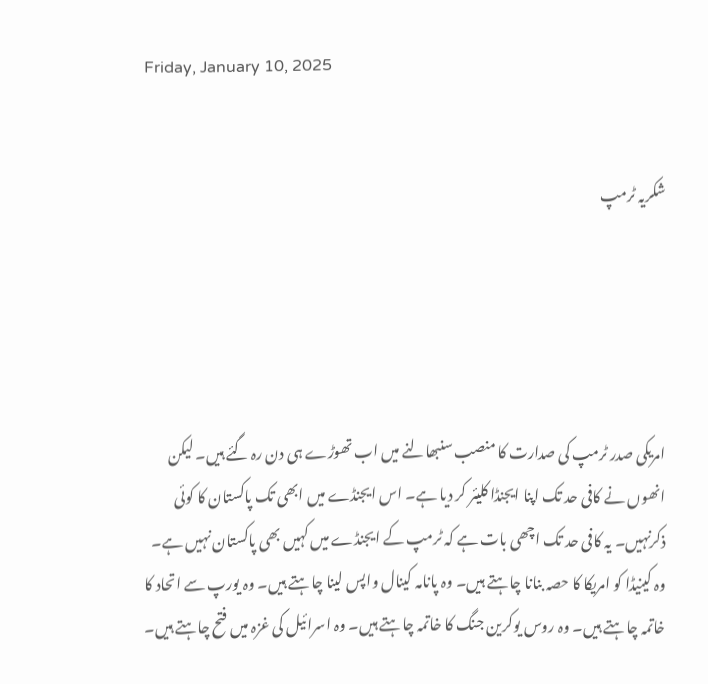Friday, January 10, 2025


شکریہ ٹرمپ





امریکی صدر ٹرمپ کی صدارت کا منصب سنبھالنے میں اب تھوڑے ہی دن رہ گئے ہیں۔ لیکن انھوں نے کافی حد تک اپنا ایجنڈا کلیئر کر دیا ہے۔ اس ایجنڈے میں ابھی تک پاکستان کا کوئی ذکرنہیں۔ یہ کافی حد تک اچھی بات ہے کہ ٹرمپ کے ایجنڈے میں کہیں بھی پاکستان نہیں ہے۔ وہ کینیڈا کو امریکا کا حصہ بنانا چاہتے ہیں۔ وہ پانامہ کینال واپس لینا چاہتے ہیں۔ وہ یورپ سے اتحاد کا خاتمہ چاہتے ہیں۔ وہ روس یوکرین جنگ کا خاتمہ چاہتے ہیں۔ وہ اسرائیل کی غزہ میں فتح چاہتے ہیں۔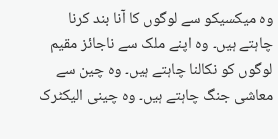وہ میکسیکو سے لوگوں کا آنا بند کرنا چاہتے ہیں۔ وہ اپنے ملک سے ناجائز مقیم لوگوں کو نکالنا چاہتے ہیں۔ وہ چین سے معاشی جنگ چاہتے ہیں۔ وہ چینی الیکٹرک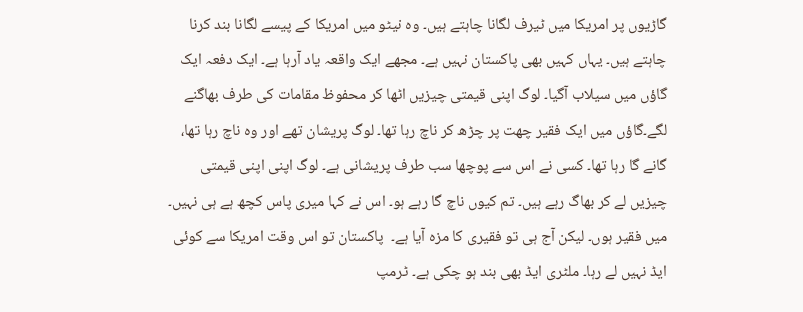گاڑیوں پر امریکا میں ٹیرف لگانا چاہتے ہیں۔ وہ نیٹو میں امریکا کے پیسے لگانا بند کرنا چاہتے ہیں۔ یہاں کہیں بھی پاکستان نہیں ہے۔ مجھے ایک واقعہ یاد آرہا ہے۔ ایک دفعہ ایک گاؤں میں سیلاب آگیا۔ لوگ اپنی قیمتی چیزیں اٹھا کر محفوظ مقامات کی طرف بھاگنے لگے۔گاؤں میں ایک فقیر چھت پر چڑھ کر ناچ رہا تھا۔ لوگ پریشان تھے اور وہ ناچ رہا تھا، گانے گا رہا تھا۔ کسی نے اس سے پوچھا سب طرف پریشانی ہے۔ لوگ اپنی اپنی قیمتی چیزیں لے کر بھاگ رہے ہیں۔ تم کیوں ناچ گا رہے ہو۔ اس نے کہا میری پاس کچھ ہے ہی نہیں۔ میں فقیر ہوں۔ لیکن آج ہی تو فقیری کا مزہ آیا ہے۔  پاکستان تو اس وقت امریکا سے کوئی ایڈ نہیں لے رہا۔ ملٹری ایڈ بھی بند ہو چکی ہے۔ ٹرمپ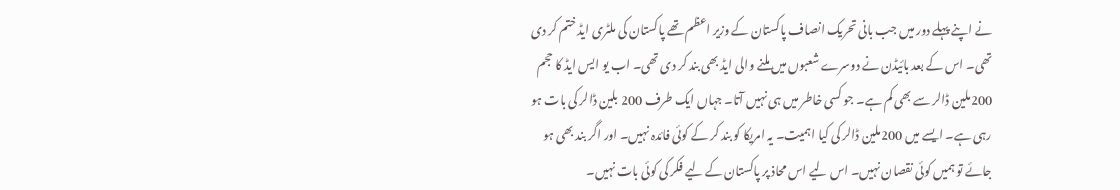نے اپنے پہلے دور میں جب بانی تحریک انصاف پاکستان کے وزیر اعظم تھے پاکستان کی ملٹری ایڈ ختم کر دی تھی۔ اس کے بعد بائیڈن نے دوسرے شعبوں میں ملنے والی ایڈ بھی بند کر دی تھی۔ اب یو ایس ایڈ کا حجم 200ملین ڈالر سے بھی کم ہے۔ جو کسی خاطر میں ہی نہیں آتا۔ جہاں ایک طرف 200 بلین ڈالر کی بات ہو رہی ہے۔ ایسے میں 200ملین ڈالر کی کیا اہمیت۔ یہ امریکا کو بند کر کے کوئی فائدہ نہیں۔ اور اگر بند بھی ہو جائے تو ہمیں کوئی نقصان نہیں۔ اس لیے اس محاذ پر پاکستان کے لیے فکر کی کوئی بات نہیں۔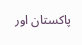پاکستان اور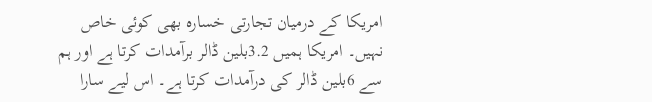امریکا کے درمیان تجارتی خسارہ بھی کوئی خاص نہیں۔ امریکا ہمیں 3.2بلین ڈالر برآمدات کرتا ہے اور ہم سے 6بلین ڈالر کی درآمدات کرتا ہے۔ اس لیے سارا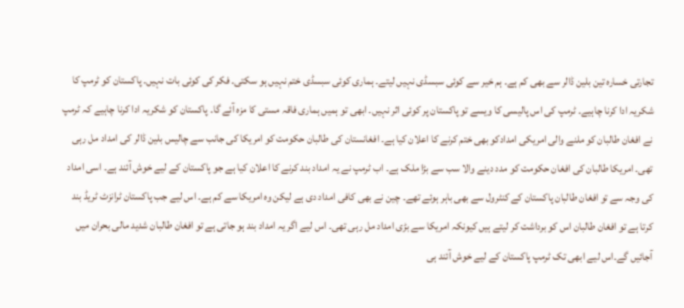تجارتی خسارہ تین بلین ڈالر سے بھی کم ہے۔ ہم خیر سے کوئی سبسڈی نہیں لیتے۔ ہماری کوئی سبسڈی ختم نہیں ہو سکتی۔ فکر کی کوئی بات نہیں۔ پاکستان کو ٹرمپ کا شکریہ ادا کرنا چاہیے۔ ٹرمپ کی اس پالیسی کا ویسے تو پاکستان پر کوئی اثر نہیں۔ ابھی تو ہمیں ہماری فاقہ مستی کا مزہ آئے گا۔ پاکستان کو شکریہ ادا کرنا چاہیے کہ ٹرمپ نے افغان طالبان کو ملنے والی امریکی امدادکو بھی ختم کرنے کا اعلان کیا ہے۔ افغانستان کی طالبان حکومت کو امریکا کی جانب سے چالیس بلین ڈالر کی امداد مل رہی تھی۔ امریکا طالبان کی افغان حکومت کو مدد دینے والا سب سے بڑا ملک ہے۔ اب ٹرمپ نے یہ امداد بند کرنے کا اعلان کیا ہے جو پاکستان کے لیے خوش آئند ہے۔ اسی امداد کی وجہ سے تو افغان طالبان پاکستان کے کنٹرول سے بھی باہر ہوئے تھے۔ چین نے بھی کافی امداد دی ہے لیکن وہ امریکا سے کم ہے۔ اس لیے جب پاکستان ٹرانزٹ ٹریڈ بند کرتا ہے تو افغان طالبان اس کو برداشت کر لیتے ہیں کیونکہ امریکا سے بڑی امداد مل رہی تھی۔ اس لیے اگر یہ امداد بند ہو جاتی ہے تو افغان طالبان شدید مالی بحران میں آجائیں گے۔اس لیے ابھی تک ٹرمپ پاکستان کے لیے خوش آئند ہی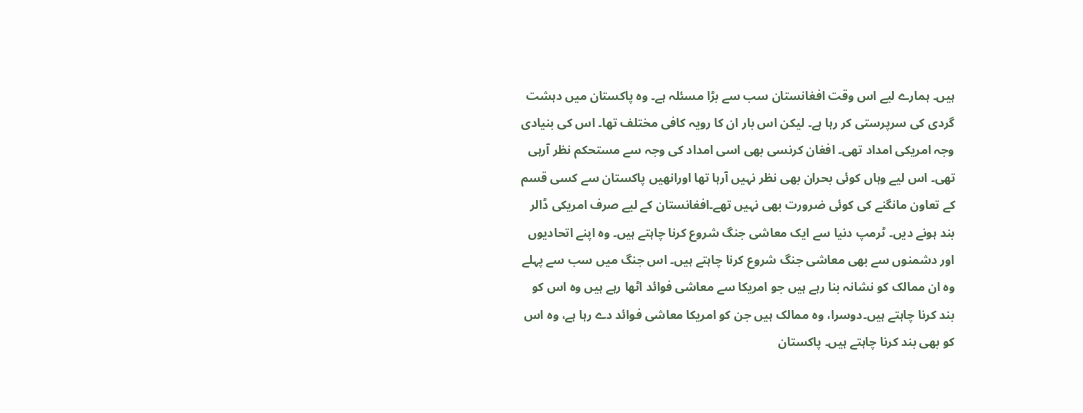ہیں۔ ہمارے لیے اس وقت افغانستان سب سے بڑا مسئلہ ہے۔ وہ پاکستان میں دہشت گردی کی سرپرستی کر رہا ہے۔ لیکن اس بار ان کا رویہ کافی مختلف تھا۔ اس کی بنیادی وجہ امریکی امداد تھی۔ افغان کرنسی بھی اسی امداد کی وجہ سے مستحکم نظر آرہی تھی۔ اس لیے وہاں کوئی بحران بھی نظر نہیں آرہا تھا اورانھیں پاکستان سے کسی قسم کے تعاون مانگنے کی کوئی ضرورت بھی نہیں تھے۔افغانستان کے لیے صرف امریکی ڈالر بند ہونے دیں۔ ٹرمپ دنیا سے ایک معاشی جنگ شروع کرنا چاہتے ہیں۔ وہ اپنے اتحادیوں اور دشمنوں سے بھی معاشی جنگ شروع کرنا چاہتے ہیں۔ اس جنگ میں سب سے پہلے وہ ان ممالک کو نشانہ بنا رہے ہیں جو امریکا سے معاشی فوائد اٹھا رہے ہیں وہ اس کو بند کرنا چاہتے ہیں۔دوسرا، وہ ممالک ہیں جن کو امریکا معاشی فوائد دے رہا ہے، وہ اس کو بھی بند کرنا چاہتے ہیں۔ پاکستان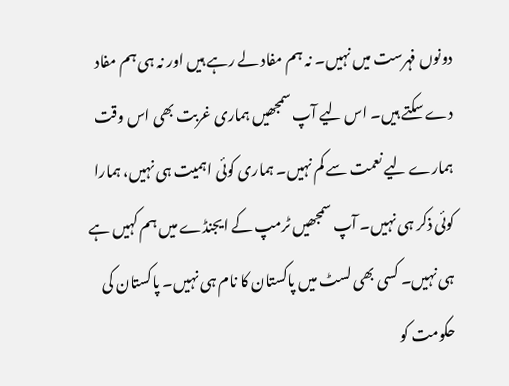دونوں فہرست میں نہیں۔ نہ ہم مفاد لے رہے ہیں اور نہ ہی ہم مفاد دے سکتے ہیں۔ اس لیے آپ سمجھیں ہماری غربت بھی اس وقت ہمارے لیے نعمت سے کم نہیں۔ ہماری کوئی اہمیت ہی نہیں، ہمارا کوئی ذکر ہی نہیں۔ آپ سمجھیں ٹرمپ کے ایجنڈے میں ہم کہیں ہے ہی نہیں۔ کسی بھی لسٹ میں پاکستان کا نام ہی نہیں۔ پاکستان کی حکومت کو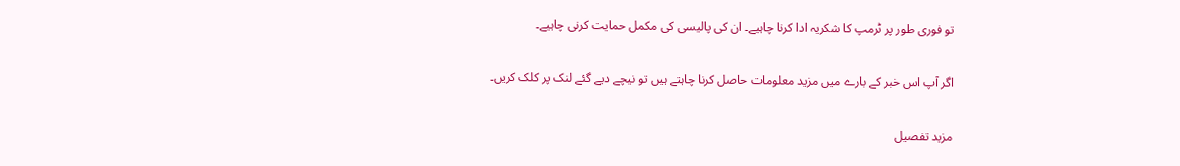تو فوری طور پر ٹرمپ کا شکریہ ادا کرنا چاہیے۔ ان کی پالیسی کی مکمل حمایت کرنی چاہیے۔

اگر آپ اس خبر کے بارے میں مزید معلومات حاصل کرنا چاہتے ہیں تو نیچے دیے گئے لنک پر کلک کریں۔

مزید تفصیل